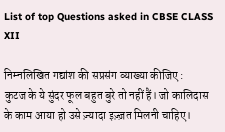List of top Questions asked in CBSE CLASS XII

निम्नलिखित गद्यांश की सप्रसंग व्याख्या कीजिए :
कुटज के ये सुंदर फूल बहुत बुरे तो नहीं हैं। जो कालिदास के काम आया हो उसे ज़्यादा इज़्ज़त मिलनी चाहिए।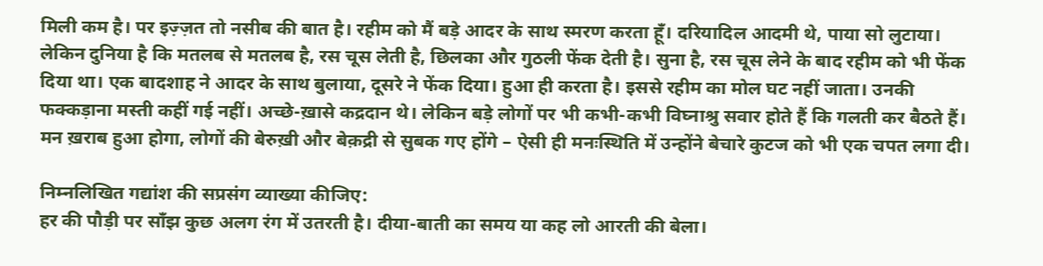मिली कम है। पर इज़्ज़त तो नसीब की बात है। रहीम को मैं बड़े आदर के साथ स्मरण करता हूँ। दरियादिल आदमी थे, पाया सो लुटाया। लेकिन दुनिया है कि मतलब से मतलब है, रस चूस लेती है, छिलका और गुठली फेंक देती है। सुना है, रस चूस लेने के बाद रहीम को भी फेंक दिया था। एक बादशाह ने आदर के साथ बुलाया, दूसरे ने फेंक दिया। हुआ ही करता है। इससे रहीम का मोल घट नहीं जाता। उनकी फक्कड़ाना मस्ती कहीं गई नहीं। अच्छे-ख़ासे कद्रदान थे। लेकिन बड़े लोगों पर भी कभी-कभी विघ्नाश्रु सवार होते हैं कि गलती कर बैठते हैं। मन ख़राब हुआ होगा, लोगों की बेरुख़ी और बेक़द्री से सुबक गए होंगे – ऐसी ही मनःस्थिति में उन्होंने बेचारे कुटज को भी एक चपत लगा दी।

निम्नलिखित गद्यांश की सप्रसंग व्याख्या कीजिए:
हर की पौड़ी पर साँझ कुछ अलग रंग में उतरती है। दीया-बाती का समय या कह लो आरती की बेला।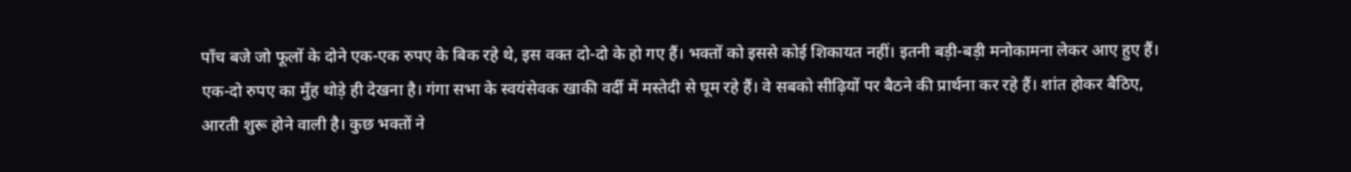पाँच बजे जो फूलों के दोने एक-एक रुपए के बिक रहे थे, इस वक्त दो-दो के हो गए हैं। भक्तों को इससे कोई शिकायत नहीं। इतनी बड़ी-बड़ी मनोकामना लेकर आए हुए हैं। एक-दो रुपए का मुँह थोड़े ही देखना है। गंगा सभा के स्वयंसेवक खाकी वर्दी में मस्तेदी से घूम रहे हैं। वे सबको सीढ़ियों पर बैठने की प्रार्थना कर रहे हैं। शांत होकर बैठिए, आरती शुरू होने वाली है। कुछ भक्तों ने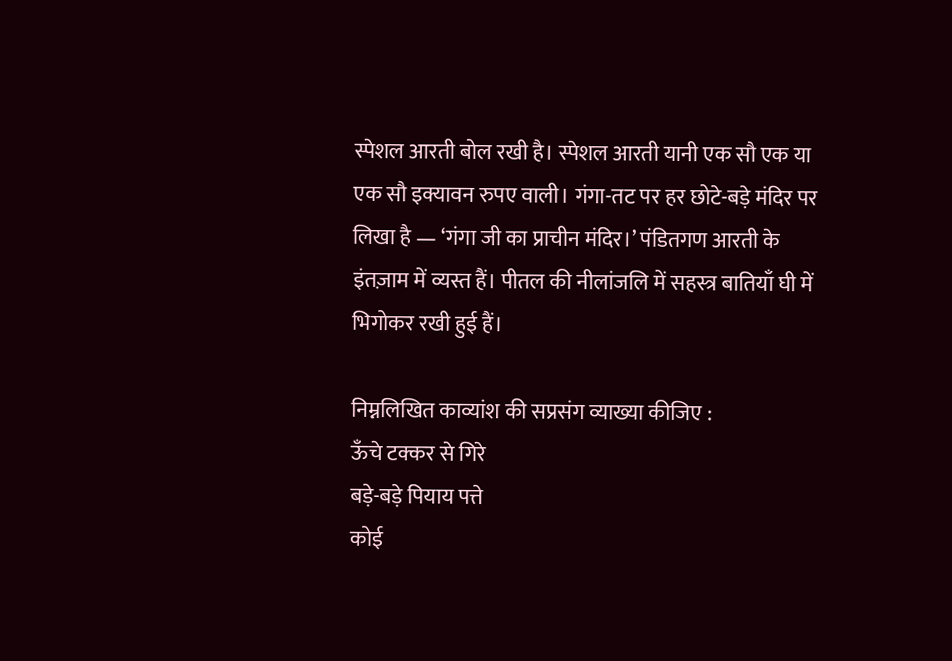स्पेशल आरती बोल रखी है। स्पेशल आरती यानी एक सौ एक या एक सौ इक्यावन रुपए वाली। गंगा-तट पर हर छोटे-बड़े मंदिर पर लिखा है — ‘गंगा जी का प्राचीन मंदिर।’ पंडितगण आरती के इंतज़ाम में व्यस्त हैं। पीतल की नीलांजलि में सहस्त्र बातियाँ घी में भिगोकर रखी हुई हैं।

निम्नलिखित काव्यांश की सप्रसंग व्याख्या कीजिए :
ऊँचे टक्कर से गिरे
बड़े-बड़े पियाय पत्ते
कोई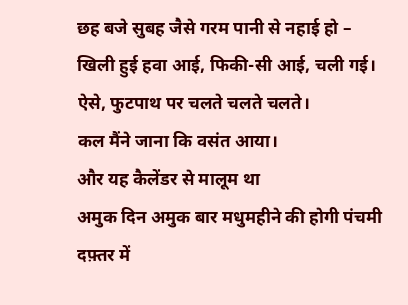छह बजे सुबह जैसे गरम पानी से नहाई हो –
खिली हुई हवा आई, फिकी-सी आई, चली गई।
ऐसे, फुटपाथ पर चलते चलते चलते।
कल मैंने जाना कि वसंत आया।
और यह कैलेंडर से मालूम था
अमुक दिन अमुक बार मधुमहीने की होगी पंचमी
दफ़्तर में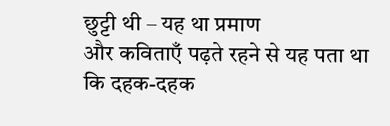छुट्टी थी – यह था प्रमाण
और कविताएँ पढ़ते रहने से यह पता था
कि दहक-दहक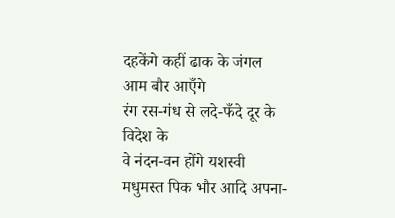दहकेंगे कहीं ढाक के जंगल
आम बौर आएँगे
रंग रस-गंध से लदे-फँदे दूर के विदेश के
वे नंदन-वन होंगे यशस्वी
मधुमस्त पिक भौर आदि अपना-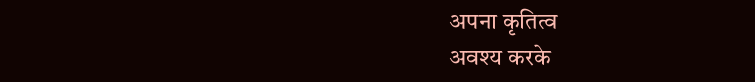अपना कृतित्व
अवश्य करके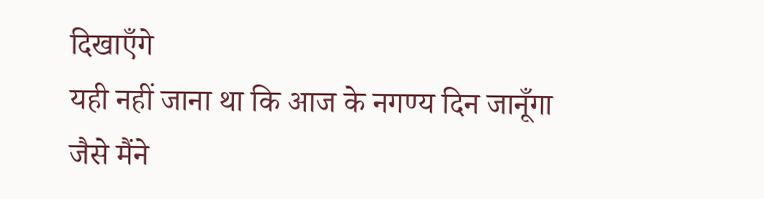दिखाएँगे
यही नहीं जाना था कि आज के नगण्य दिन जानूँगा
जैसे मैंने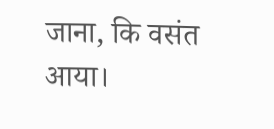जाना, कि वसंत आया।